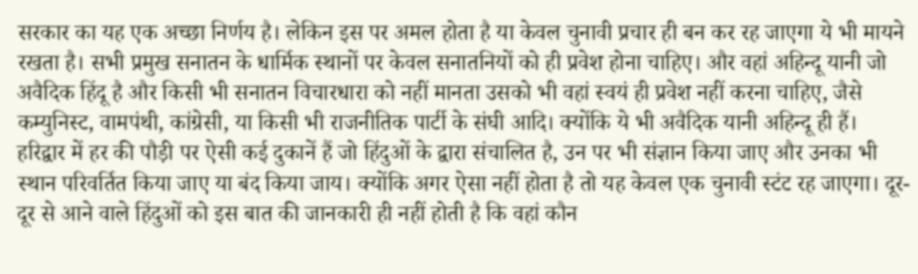सरकार का यह एक अच्छा निर्णय है। लेकिन इस पर अमल होता है या केवल चुनावी प्रचार ही बन कर रह जाएगा ये भी मायने रखता है। सभी प्रमुख सनातन के धार्मिक स्थानों पर केवल सनातनियों को ही प्रवेश होना चाहिए। और वहां अहिन्दू यानी जो अवैदिक हिंदू है और किसी भी सनातन विचारधारा को नहीं मानता उसको भी वहां स्वयं ही प्रवेश नहीं करना चाहिए, जैसे कम्युनिस्ट, वामपंथी, कांग्रेसी, या किसी भी राजनीतिक पार्टी के संघी आदि। क्योंकि ये भी अवैदिक यानी अहिन्दू ही हैं।
हरिद्वार में हर की पौड़ी पर ऐसी कई दुकानें हैं जो हिंदुओं के द्वारा संचालित है, उन पर भी संज्ञान किया जाए और उनका भी स्थान परिवर्तित किया जाए या बंद किया जाय। क्योंकि अगर ऐसा नहीं होता है तो यह केवल एक चुनावी स्टंट रह जाएगा। दूर-दूर से आने वाले हिंदुओं को इस बात की जानकारी ही नहीं होती है कि वहां कौन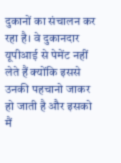दुकानों का संचालन कर रहा है। वे दुकानदार यूपीआई से पेमेंट नहीं लेते हैं क्योंकि इससे उनकी पहचानो जाकर हो जाती है और इसको मैं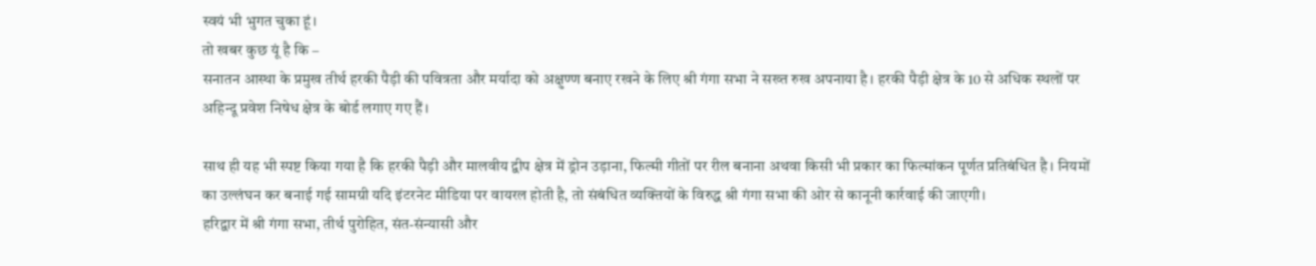स्वयं भी भुगत चुका हूं।
तो खबर कुछ यूं है कि –
सनातन आस्था के प्रमुख तीर्थ हरकी पैड़ी की पवित्रता और मर्यादा को अक्षुण्ण बनाए रखने के लिए श्री गंगा सभा ने सख्त रुख अपनाया है। हरकी पैड़ी क्षेत्र के 10 से अधिक स्थलों पर अहिन्दू प्रवेश निषेध क्षेत्र के बोर्ड लगाए गए हैं।

साथ ही यह भी स्पष्ट किया गया है कि हरकी पैड़ी और मालवीय द्वीप क्षेत्र में ड्रोन उड़ाना, फिल्मी गीतों पर रील बनाना अथवा किसी भी प्रकार का फिल्मांकन पूर्णत प्रतिबंधित है। नियमों का उल्लंघन कर बनाई गई सामग्री यदि इंटरनेट मीडिया पर वायरल होती है, तो संबंधित व्यक्तियों के विरुद्ध श्री गंगा सभा की ओर से कानूनी कार्रवाई की जाएगी।
हरिद्वार में श्री गंगा सभा, तीर्थ पुरोहित, संत-संन्यासी और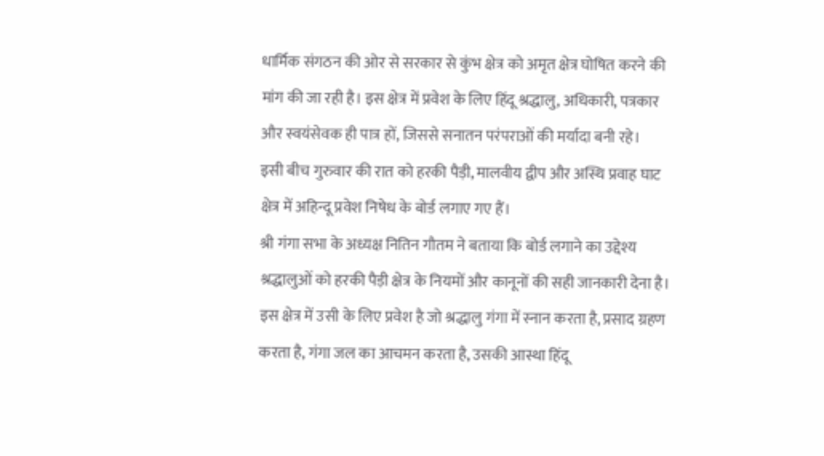धार्मिक संगठन की ओर से सरकार से कुंभ क्षेत्र को अमृत क्षेत्र घोषित करने की मांग की जा रही है। इस क्षेत्र में प्रवेश के लिए हिंदू श्रद्धालु, अधिकारी, पत्रकार और स्वयंसेवक ही पात्र हों, जिससे सनातन परंपराओं की मर्यादा बनी रहे।
इसी बीच गुरुवार की रात को हरकी पैड़ी, मालवीय द्वीप और अस्थि प्रवाह घाट क्षेत्र में अहिन्दू प्रवेश निषेध के बोर्ड लगाए गए हैं।
श्री गंगा सभा के अध्यक्ष नितिन गौतम ने बताया कि बोर्ड लगाने का उद्देश्य श्रद्धालुओं को हरकी पैड़ी क्षेत्र के नियमों और कानूनों की सही जानकारी देना है। इस क्षेत्र में उसी के लिए प्रवेश है जो श्रद्धालु गंगा में स्नान करता है, प्रसाद ग्रहण करता है, गंगा जल का आचमन करता है, उसकी आस्था हिंदू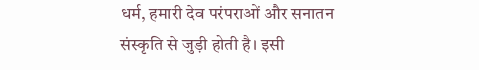धर्म, हमारी देव परंपराओं और सनातन संस्कृति से जुड़ी होती है। इसी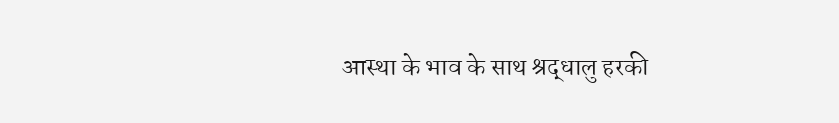आस्था के भाव के साथ श्रद्धालु हरकी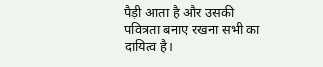पैड़ी आता है और उसकी पवित्रता बनाए रखना सभी का दायित्व है।